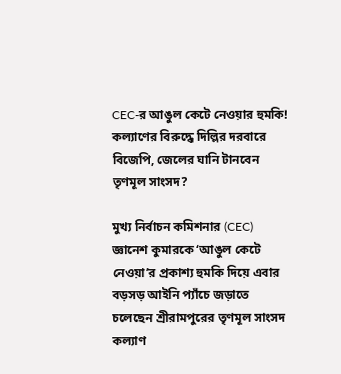CEC-র আঙুল কেটে নেওয়ার হুমকি! কল্যাণের বিরুদ্ধে দিল্লির দরবারে বিজেপি, জেলের ঘানি টানবেন তৃণমূল সাংসদ?

মুখ্য নির্বাচন কমিশনার (CEC) জ্ঞানেশ কুমারকে ‘আঙুল কেটে নেওয়া’র প্রকাশ্য হুমকি দিয়ে এবার বড়সড় আইনি প্যাঁচে জড়াতে চলেছেন শ্রীরামপুরের তৃণমূল সাংসদ কল্যাণ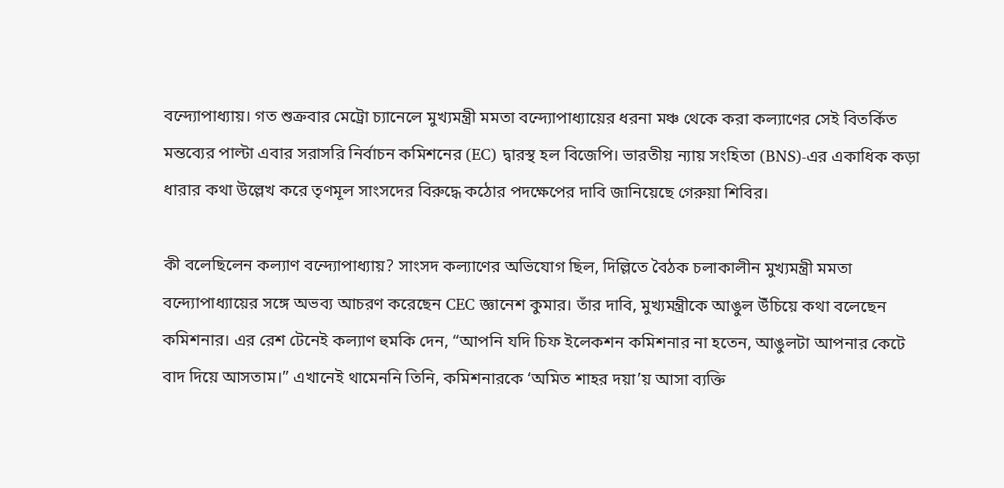বন্দ্যোপাধ্যায়। গত শুক্রবার মেট্রো চ্যানেলে মুখ্যমন্ত্রী মমতা বন্দ্যোপাধ্যায়ের ধরনা মঞ্চ থেকে করা কল্যাণের সেই বিতর্কিত মন্তব্যের পাল্টা এবার সরাসরি নির্বাচন কমিশনের (EC) দ্বারস্থ হল বিজেপি। ভারতীয় ন্যায় সংহিতা (BNS)-এর একাধিক কড়া ধারার কথা উল্লেখ করে তৃণমূল সাংসদের বিরুদ্ধে কঠোর পদক্ষেপের দাবি জানিয়েছে গেরুয়া শিবির।

কী বলেছিলেন কল্যাণ বন্দ্যোপাধ্যায়? সাংসদ কল্যাণের অভিযোগ ছিল, দিল্লিতে বৈঠক চলাকালীন মুখ্যমন্ত্রী মমতা বন্দ্যোপাধ্যায়ের সঙ্গে অভব্য আচরণ করেছেন CEC জ্ঞানেশ কুমার। তাঁর দাবি, মুখ্যমন্ত্রীকে আঙুল উঁচিয়ে কথা বলেছেন কমিশনার। এর রেশ টেনেই কল্যাণ হুমকি দেন, “আপনি যদি চিফ ইলেকশন কমিশনার না হতেন, আঙুলটা আপনার কেটে বাদ দিয়ে আসতাম।” এখানেই থামেননি তিনি, কমিশনারকে ‘অমিত শাহর দয়া’য় আসা ব্যক্তি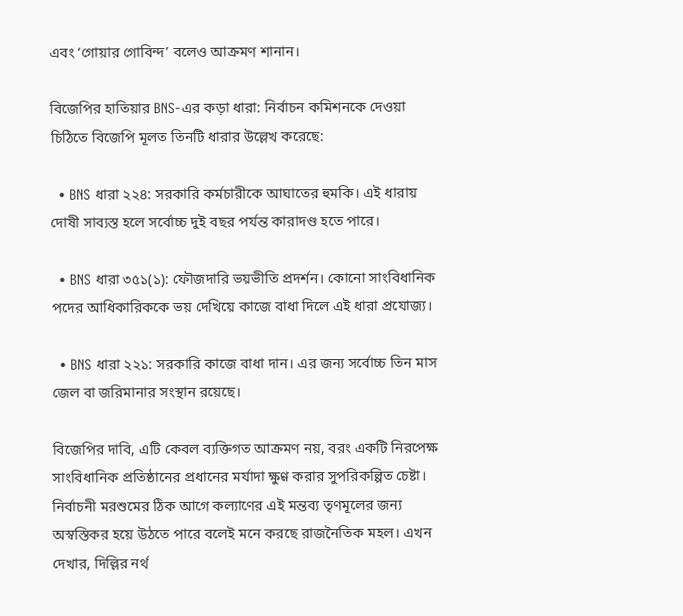এবং ‘গোয়ার গোবিন্দ’ বলেও আক্রমণ শানান।

বিজেপির হাতিয়ার BNS-এর কড়া ধারা: নির্বাচন কমিশনকে দেওয়া চিঠিতে বিজেপি মূলত তিনটি ধারার উল্লেখ করেছে:

  • BNS ধারা ২২৪: সরকারি কর্মচারীকে আঘাতের হুমকি। এই ধারায় দোষী সাব্যস্ত হলে সর্বোচ্চ দুই বছর পর্যন্ত কারাদণ্ড হতে পারে।

  • BNS ধারা ৩৫১(১): ফৌজদারি ভয়ভীতি প্রদর্শন। কোনো সাংবিধানিক পদের আধিকারিককে ভয় দেখিয়ে কাজে বাধা দিলে এই ধারা প্রযোজ্য।

  • BNS ধারা ২২১: সরকারি কাজে বাধা দান। এর জন্য সর্বোচ্চ তিন মাস জেল বা জরিমানার সংস্থান রয়েছে।

বিজেপির দাবি, এটি কেবল ব্যক্তিগত আক্রমণ নয়, বরং একটি নিরপেক্ষ সাংবিধানিক প্রতিষ্ঠানের প্রধানের মর্যাদা ক্ষুণ্ণ করার সুপরিকল্পিত চেষ্টা। নির্বাচনী মরশুমের ঠিক আগে কল্যাণের এই মন্তব্য তৃণমূলের জন্য অস্বস্তিকর হয়ে উঠতে পারে বলেই মনে করছে রাজনৈতিক মহল। এখন দেখার, দিল্লির নর্থ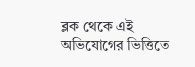ব্লক থেকে এই অভিযোগের ভিত্তিতে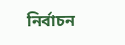নির্বাচন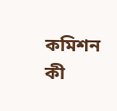কমিশন কী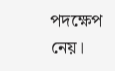পদক্ষেপ নেয়।